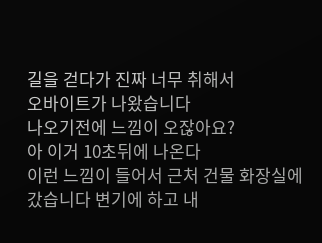길을 걷다가 진짜 너무 취해서
오바이트가 나왔습니다
나오기전에 느낌이 오잖아요?
아 이거 10초뒤에 나온다
이런 느낌이 들어서 근처 건물 화장실에
갔습니다 변기에 하고 내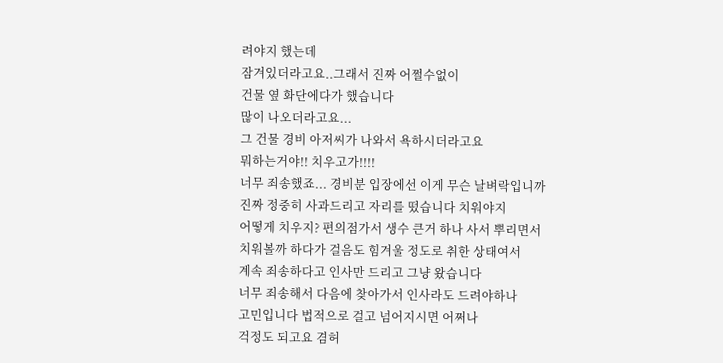려야지 했는데
잠겨있더라고요..그래서 진짜 어쩔수없이
건물 옆 화단에다가 했습니다
많이 나오더라고요...
그 건물 경비 아저씨가 나와서 욕하시더라고요
뭐하는거야!! 치우고가!!!!
너무 죄송했죠... 경비분 입장에선 이게 무슨 날벼락입니까
진짜 정중히 사과드리고 자리를 떴습니다 치워야지
어떻게 치우지? 편의점가서 생수 큰거 하나 사서 뿌리면서
치워볼까 하다가 걸음도 힘겨울 정도로 취한 상태여서
계속 죄송하다고 인사만 드리고 그냥 왔습니다
너무 죄송해서 다음에 찾아가서 인사라도 드려야하나
고민입니다 법적으로 걸고 넘어지시면 어쩌나
걱정도 되고요 겸허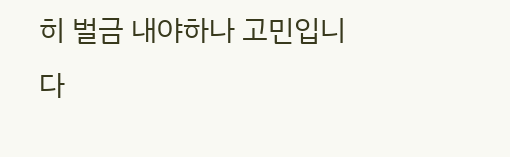히 벌금 내야하나 고민입니다